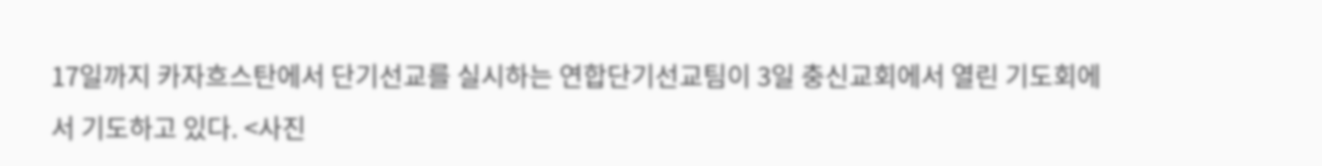17일까지 카자흐스탄에서 단기선교를 실시하는 연합단기선교팀이 3일 충신교회에서 열린 기도회에서 기도하고 있다. <사진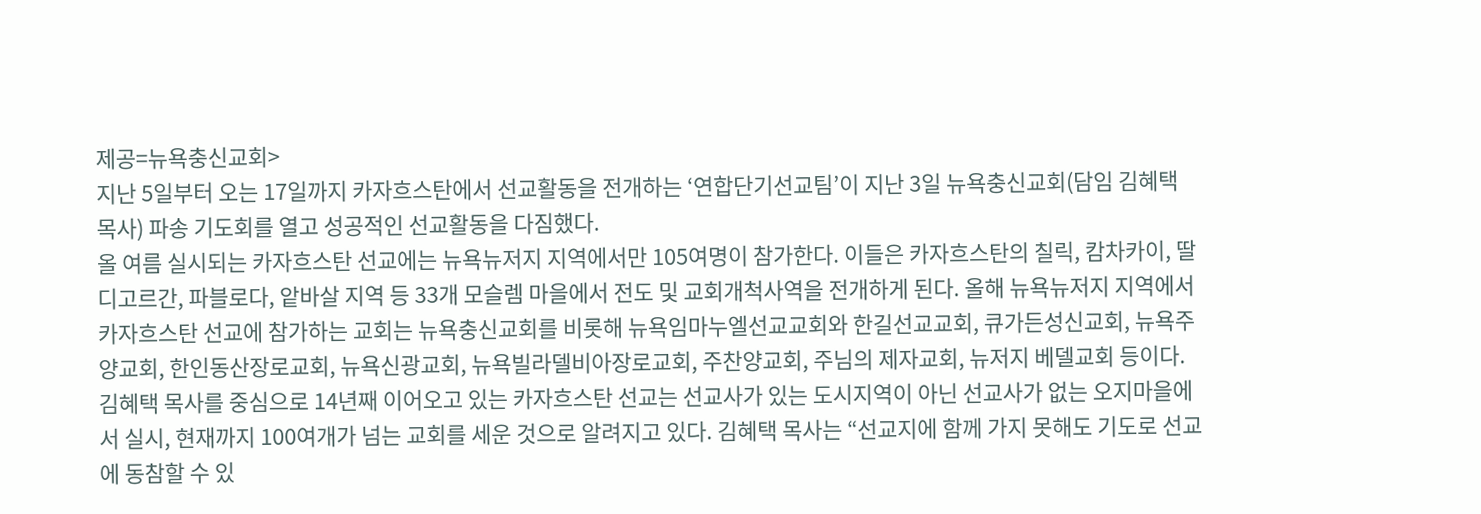제공=뉴욕충신교회>
지난 5일부터 오는 17일까지 카자흐스탄에서 선교활동을 전개하는 ‘연합단기선교팀’이 지난 3일 뉴욕충신교회(담임 김혜택 목사) 파송 기도회를 열고 성공적인 선교활동을 다짐했다.
올 여름 실시되는 카자흐스탄 선교에는 뉴욕뉴저지 지역에서만 105여명이 참가한다. 이들은 카자흐스탄의 칠릭, 캄차카이, 딸디고르간, 파블로다, 앝바살 지역 등 33개 모슬렘 마을에서 전도 및 교회개척사역을 전개하게 된다. 올해 뉴욕뉴저지 지역에서 카자흐스탄 선교에 참가하는 교회는 뉴욕충신교회를 비롯해 뉴욕임마누엘선교교회와 한길선교교회, 큐가든성신교회, 뉴욕주양교회, 한인동산장로교회, 뉴욕신광교회, 뉴욕빌라델비아장로교회, 주찬양교회, 주님의 제자교회, 뉴저지 베델교회 등이다.
김혜택 목사를 중심으로 14년째 이어오고 있는 카자흐스탄 선교는 선교사가 있는 도시지역이 아닌 선교사가 없는 오지마을에서 실시, 현재까지 100여개가 넘는 교회를 세운 것으로 알려지고 있다. 김혜택 목사는 “선교지에 함께 가지 못해도 기도로 선교에 동참할 수 있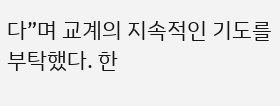다”며 교계의 지속적인 기도를 부탁했다. 한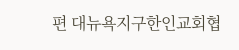편 대뉴욕지구한인교회협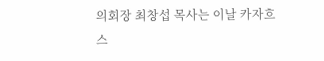의회장 최창섭 목사는 이날 카자흐스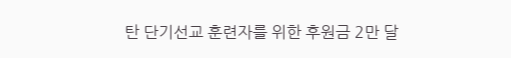탄 단기선교 훈련자를 위한 후원금 2만 달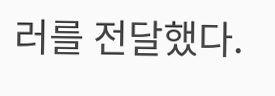러를 전달했다.